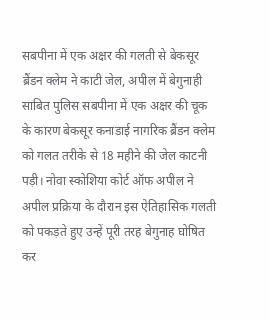सबपीना में एक अक्षर की गलती से बेकसूर ब्रैंडन क्लेम ने काटी जेल, अपील में बेगुनाही साबित पुलिस सबपीना में एक अक्षर की चूक के कारण बेकसूर कनाडाई नागरिक ब्रैंडन क्लेम को गलत तरीके से 18 महीने की जेल काटनी पड़ी। नोवा स्कोशिया कोर्ट ऑफ अपील ने अपील प्रक्रिया के दौरान इस ऐतिहासिक गलती को पकड़ते हुए उन्हें पूरी तरह बेगुनाह घोषित कर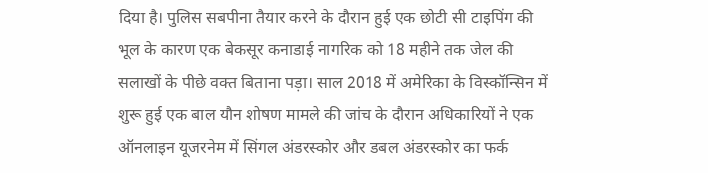दिया है। पुलिस सबपीना तैयार करने के दौरान हुई एक छोटी सी टाइपिंग की भूल के कारण एक बेकसूर कनाडाई नागरिक को 18 महीने तक जेल की सलाखों के पीछे वक्त बिताना पड़ा। साल 2018 में अमेरिका के विस्कॉन्सिन में शुरू हुई एक बाल यौन शोषण मामले की जांच के दौरान अधिकारियों ने एक ऑनलाइन यूजरनेम में सिंगल अंडरस्कोर और डबल अंडरस्कोर का फर्क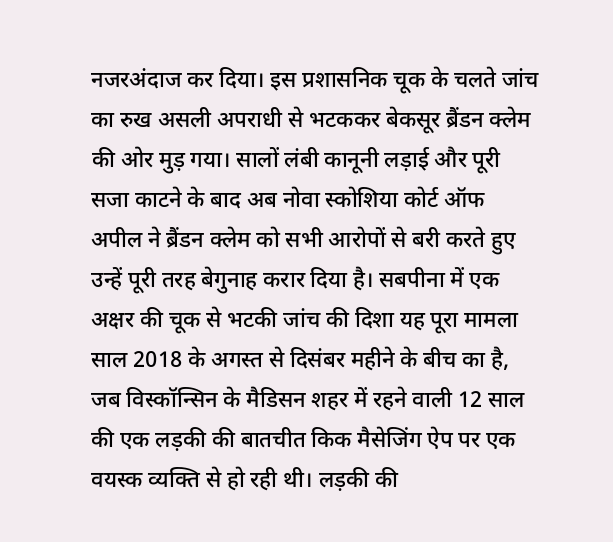नजरअंदाज कर दिया। इस प्रशासनिक चूक के चलते जांच का रुख असली अपराधी से भटककर बेकसूर ब्रैंडन क्लेम की ओर मुड़ गया। सालों लंबी कानूनी लड़ाई और पूरी सजा काटने के बाद अब नोवा स्कोशिया कोर्ट ऑफ अपील ने ब्रैंडन क्लेम को सभी आरोपों से बरी करते हुए उन्हें पूरी तरह बेगुनाह करार दिया है। सबपीना में एक अक्षर की चूक से भटकी जांच की दिशा यह पूरा मामला साल 2018 के अगस्त से दिसंबर महीने के बीच का है, जब विस्कॉन्सिन के मैडिसन शहर में रहने वाली 12 साल की एक लड़की की बातचीत किक मैसेजिंग ऐप पर एक वयस्क व्यक्ति से हो रही थी। लड़की की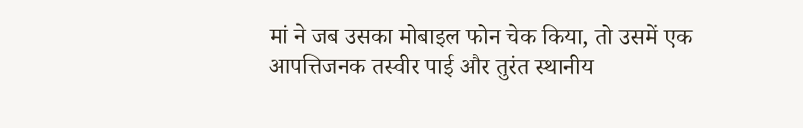मां ने जब उसका मोबाइल फोन चेक किया, तो उसमें एक आपत्तिजनक तस्वीर पाई और तुरंत स्थानीय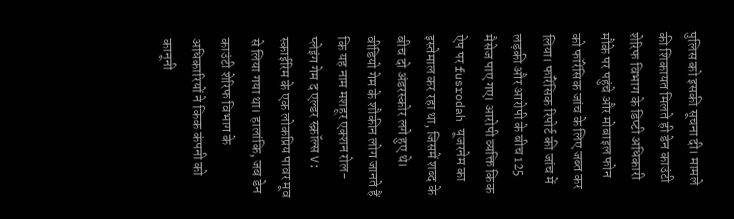पुलिस को इसकी सूचना दी। मामले की शिकायत मिलते ही डेन काउंटी शेरिफ विभाग के डिप्टी अधिकारी मौके पर पहुंचे और मोबाइल फोन को फॉरेंसिक जांच के लिए जब्त कर लिया। फॉरेंसिक रिपोर्ट की जांच में लड़की और आरोपी के बीच 125 मैसेज पाए गए। आरोपी व्यक्ति किक ऐप पर fusrodah यूजरनेम का इस्तेमाल कर रहा था, जिसमें शब्द के बीच दो अंडरस्कोर लगे हुए थे। वीडियो गेम के शौकीन लोग जानते हैं कि यह नाम मशहूर एक्शन रोल-प्लेइंग गेम द एल्डर स्क्रॉल्स V: स्काईरिम के एक लोकप्रिय पावर मूव से लिया गया था। हालांकि, जब डेन काउंटी शेरिफ विभाग के अधिकारियों ने किक कंपनी को कानूनी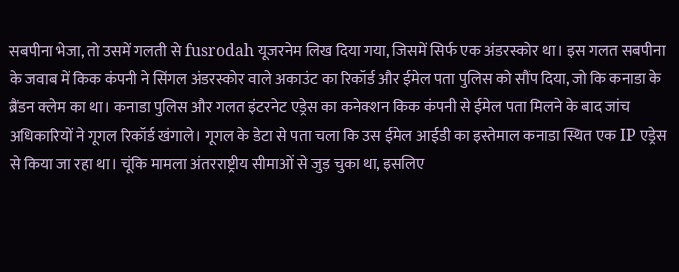सबपीना भेजा, तो उसमें गलती से fusrodah यूजरनेम लिख दिया गया, जिसमें सिर्फ एक अंडरस्कोर था। इस गलत सबपीना के जवाब में किक कंपनी ने सिंगल अंडरस्कोर वाले अकाउंट का रिकॉर्ड और ईमेल पता पुलिस को सौंप दिया, जो कि कनाडा के ब्रैंडन क्लेम का था। कनाडा पुलिस और गलत इंटरनेट एड्रेस का कनेक्शन किक कंपनी से ईमेल पता मिलने के बाद जांच अधिकारियों ने गूगल रिकॉर्ड खंगाले। गूगल के डेटा से पता चला कि उस ईमेल आईडी का इस्तेमाल कनाडा स्थित एक IP एड्रेस से किया जा रहा था। चूंकि मामला अंतरराष्ट्रीय सीमाओं से जुड़ चुका था, इसलिए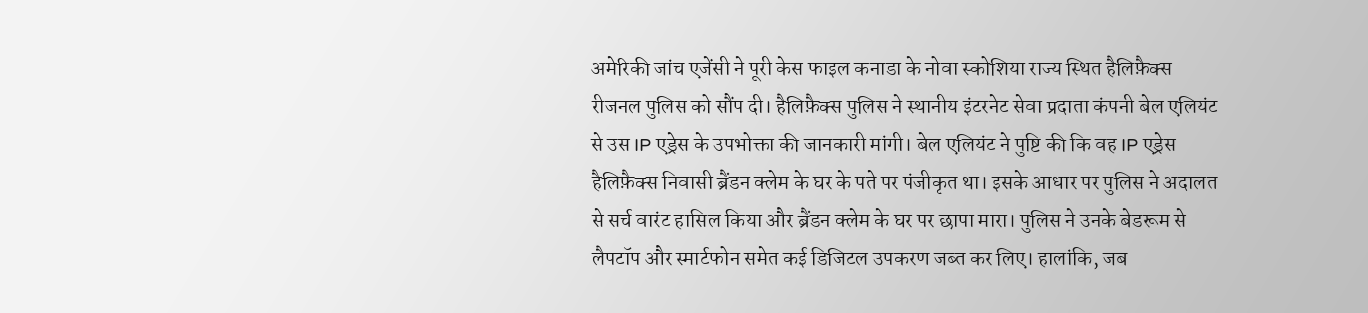अमेरिकी जांच एजेंसी ने पूरी केस फाइल कनाडा के नोवा स्कोशिया राज्य स्थित हैलिफ़ैक्स रीजनल पुलिस को सौंप दी। हैलिफ़ैक्स पुलिस ने स्थानीय इंटरनेट सेवा प्रदाता कंपनी बेल एलियंट से उस IP एड्रेस के उपभोक्ता की जानकारी मांगी। बेल एलियंट ने पुष्टि की कि वह IP एड्रेस हैलिफ़ैक्स निवासी ब्रैंडन क्लेम के घर के पते पर पंजीकृत था। इसके आधार पर पुलिस ने अदालत से सर्च वारंट हासिल किया और ब्रैंडन क्लेम के घर पर छापा मारा। पुलिस ने उनके बेडरूम से लैपटॉप और स्मार्टफोन समेत कई डिजिटल उपकरण जब्त कर लिए। हालांकि, जब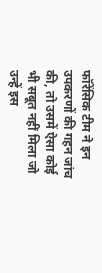फॉरेंसिक टीम ने इन उपकरणों की गहन जांच की, तो उसमें ऐसा कोई भी सबूत नहीं मिला जो उन्हें इस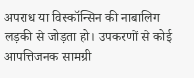अपराध या विस्कॉन्सिन की नाबालिग लड़की से जोड़ता हो। उपकरणों से कोई आपत्तिजनक सामग्री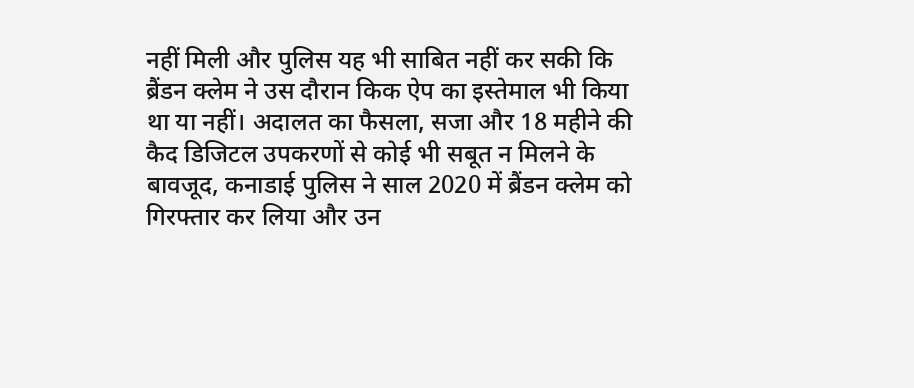नहीं मिली और पुलिस यह भी साबित नहीं कर सकी कि ब्रैंडन क्लेम ने उस दौरान किक ऐप का इस्तेमाल भी किया था या नहीं। अदालत का फैसला, सजा और 18 महीने की कैद डिजिटल उपकरणों से कोई भी सबूत न मिलने के बावजूद, कनाडाई पुलिस ने साल 2020 में ब्रैंडन क्लेम को गिरफ्तार कर लिया और उन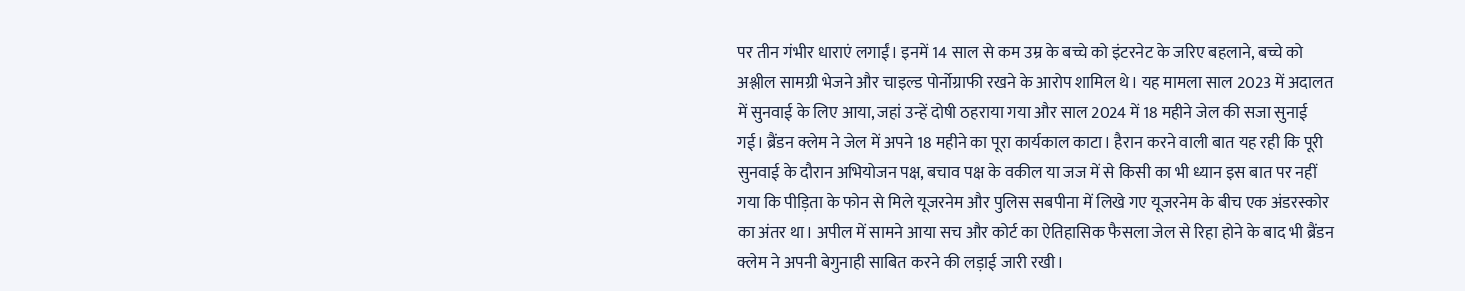पर तीन गंभीर धाराएं लगाईं। इनमें 14 साल से कम उम्र के बच्चे को इंटरनेट के जरिए बहलाने, बच्चे को अश्लील सामग्री भेजने और चाइल्ड पोर्नोग्राफी रखने के आरोप शामिल थे। यह मामला साल 2023 में अदालत में सुनवाई के लिए आया, जहां उन्हें दोषी ठहराया गया और साल 2024 में 18 महीने जेल की सजा सुनाई गई। ब्रैंडन क्लेम ने जेल में अपने 18 महीने का पूरा कार्यकाल काटा। हैरान करने वाली बात यह रही कि पूरी सुनवाई के दौरान अभियोजन पक्ष, बचाव पक्ष के वकील या जज में से किसी का भी ध्यान इस बात पर नहीं गया कि पीड़िता के फोन से मिले यूजरनेम और पुलिस सबपीना में लिखे गए यूजरनेम के बीच एक अंडरस्कोर का अंतर था। अपील में सामने आया सच और कोर्ट का ऐतिहासिक फैसला जेल से रिहा होने के बाद भी ब्रैंडन क्लेम ने अपनी बेगुनाही साबित करने की लड़ाई जारी रखी।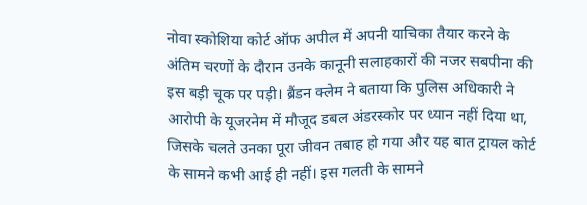नोवा स्कोशिया कोर्ट ऑफ अपील में अपनी याचिका तैयार करने के अंतिम चरणों के दौरान उनके कानूनी सलाहकारों की नजर सबपीना की इस बड़ी चूक पर पड़ी। ब्रैंडन क्लेम ने बताया कि पुलिस अधिकारी ने आरोपी के यूजरनेम में मौजूद डबल अंडरस्कोर पर ध्यान नहीं दिया था, जिसके चलते उनका पूरा जीवन तबाह हो गया और यह बात ट्रायल कोर्ट के सामने कभी आई ही नहीं। इस गलती के सामने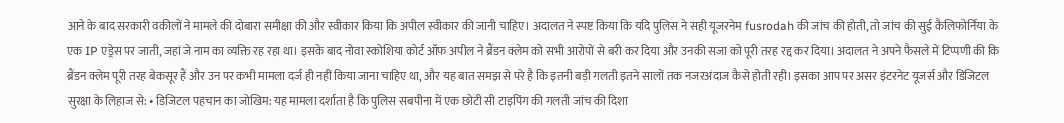आने के बाद सरकारी वकीलों ने मामले की दोबारा समीक्षा की और स्वीकार किया कि अपील स्वीकार की जानी चाहिए। अदालत ने स्पष्ट किया कि यदि पुलिस ने सही यूजरनेम fusrodah की जांच की होती, तो जांच की सुई कैलिफोर्निया के एक IP एड्रेस पर जाती, जहां जे नाम का व्यक्ति रह रहा था। इसके बाद नोवा स्कोशिया कोर्ट ऑफ अपील ने ब्रैंडन क्लेम को सभी आरोपों से बरी कर दिया और उनकी सजा को पूरी तरह रद्द कर दिया। अदालत ने अपने फैसले में टिप्पणी की कि ब्रैंडन क्लेम पूरी तरह बेकसूर हैं और उन पर कभी मामला दर्ज ही नहीं किया जाना चाहिए था, और यह बात समझ से परे है कि इतनी बड़ी गलती इतने सालों तक नजरअंदाज कैसे होती रही। इसका आप पर असर इंटरनेट यूजर्स और डिजिटल सुरक्षा के लिहाज से: • डिजिटल पहचान का जोखिम: यह मामला दर्शाता है कि पुलिस सबपीना में एक छोटी सी टाइपिंग की गलती जांच की दिशा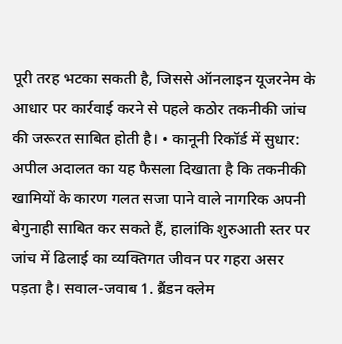पूरी तरह भटका सकती है, जिससे ऑनलाइन यूजरनेम के आधार पर कार्रवाई करने से पहले कठोर तकनीकी जांच की जरूरत साबित होती है। • कानूनी रिकॉर्ड में सुधार: अपील अदालत का यह फैसला दिखाता है कि तकनीकी खामियों के कारण गलत सजा पाने वाले नागरिक अपनी बेगुनाही साबित कर सकते हैं, हालांकि शुरुआती स्तर पर जांच में ढिलाई का व्यक्तिगत जीवन पर गहरा असर पड़ता है। सवाल-जवाब 1. ब्रैंडन क्लेम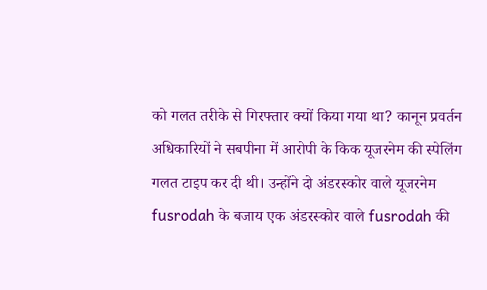को गलत तरीके से गिरफ्तार क्यों किया गया था? कानून प्रवर्तन अधिकारियों ने सबपीना में आरोपी के किक यूजरनेम की स्पेलिंग गलत टाइप कर दी थी। उन्होंने दो अंडरस्कोर वाले यूजरनेम fusrodah के बजाय एक अंडरस्कोर वाले fusrodah की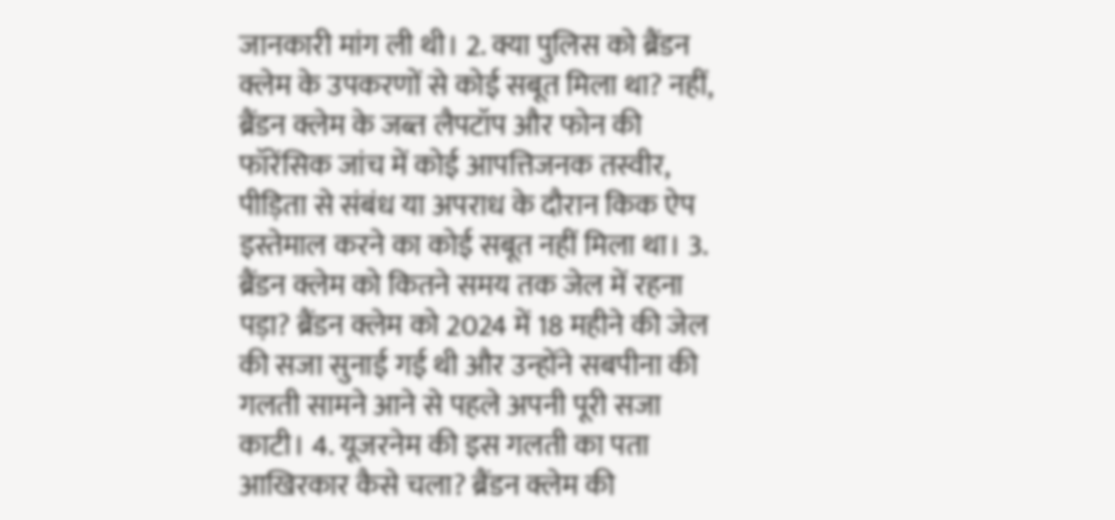जानकारी मांग ली थी। 2. क्या पुलिस को ब्रैंडन क्लेम के उपकरणों से कोई सबूत मिला था? नहीं, ब्रैंडन क्लेम के जब्त लैपटॉप और फोन की फॉरेंसिक जांच में कोई आपत्तिजनक तस्वीर, पीड़िता से संबंध या अपराध के दौरान किक ऐप इस्तेमाल करने का कोई सबूत नहीं मिला था। 3. ब्रैंडन क्लेम को कितने समय तक जेल में रहना पड़ा? ब्रैंडन क्लेम को 2024 में 18 महीने की जेल की सजा सुनाई गई थी और उन्होंने सबपीना की गलती सामने आने से पहले अपनी पूरी सजा काटी। 4. यूजरनेम की इस गलती का पता आखिरकार कैसे चला? ब्रैंडन क्लेम की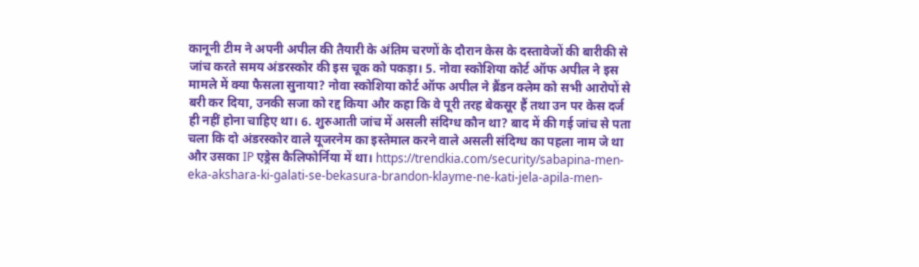कानूनी टीम ने अपनी अपील की तैयारी के अंतिम चरणों के दौरान केस के दस्तावेजों की बारीकी से जांच करते समय अंडरस्कोर की इस चूक को पकड़ा। 5. नोवा स्कोशिया कोर्ट ऑफ अपील ने इस मामले में क्या फैसला सुनाया? नोवा स्कोशिया कोर्ट ऑफ अपील ने ब्रैंडन क्लेम को सभी आरोपों से बरी कर दिया, उनकी सजा को रद्द किया और कहा कि वे पूरी तरह बेकसूर हैं तथा उन पर केस दर्ज ही नहीं होना चाहिए था। 6. शुरुआती जांच में असली संदिग्ध कौन था? बाद में की गई जांच से पता चला कि दो अंडरस्कोर वाले यूजरनेम का इस्तेमाल करने वाले असली संदिग्ध का पहला नाम जे था और उसका IP एड्रेस कैलिफोर्निया में था। https://trendkia.com/security/sabapina-men-eka-akshara-ki-galati-se-bekasura-brandon-klayme-ne-kati-jela-apila-men-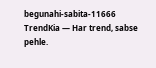begunahi-sabita-11666 TrendKia — Har trend, sabse pehle.